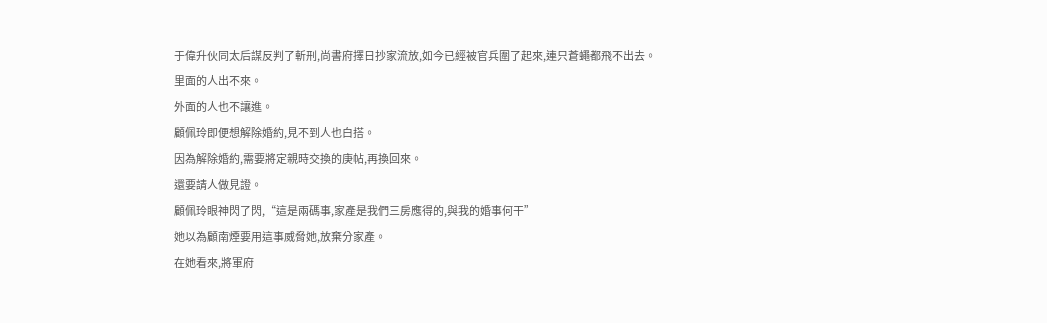于偉升伙同太后謀反判了斬刑,尚書府擇日抄家流放,如今已經被官兵圍了起來,連只蒼蠅都飛不出去。
里面的人出不來。
外面的人也不讓進。
顧佩玲即便想解除婚約,見不到人也白搭。
因為解除婚約,需要將定親時交換的庚帖,再換回來。
還要請人做見證。
顧佩玲眼神閃了閃,“這是兩碼事,家產是我們三房應得的,與我的婚事何干”
她以為顧南煙要用這事威脅她,放棄分家產。
在她看來,將軍府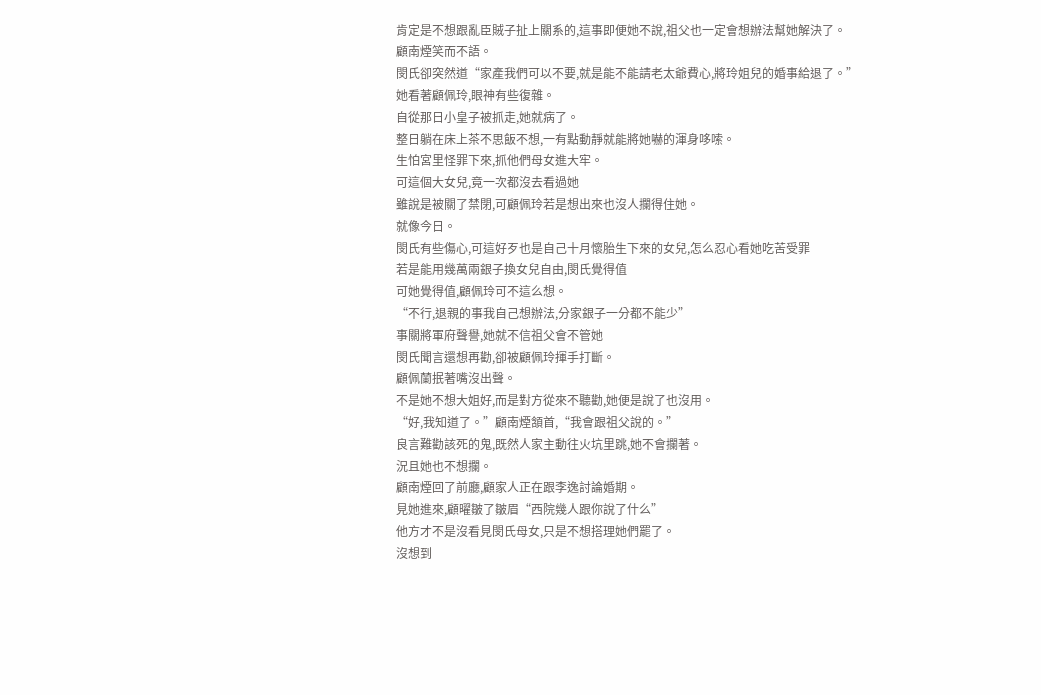肯定是不想跟亂臣賊子扯上關系的,這事即便她不說,祖父也一定會想辦法幫她解決了。
顧南煙笑而不語。
閔氏卻突然道“家產我們可以不要,就是能不能請老太爺費心,將玲姐兒的婚事給退了。”
她看著顧佩玲,眼神有些復雜。
自從那日小皇子被抓走,她就病了。
整日躺在床上茶不思飯不想,一有點動靜就能將她嚇的渾身哆嗦。
生怕宮里怪罪下來,抓他們母女進大牢。
可這個大女兒,竟一次都沒去看過她
雖說是被關了禁閉,可顧佩玲若是想出來也沒人攔得住她。
就像今日。
閔氏有些傷心,可這好歹也是自己十月懷胎生下來的女兒,怎么忍心看她吃苦受罪
若是能用幾萬兩銀子換女兒自由,閔氏覺得值
可她覺得值,顧佩玲可不這么想。
“不行,退親的事我自己想辦法,分家銀子一分都不能少”
事關將軍府聲譽,她就不信祖父會不管她
閔氏聞言還想再勸,卻被顧佩玲揮手打斷。
顧佩蘭抿著嘴沒出聲。
不是她不想大姐好,而是對方從來不聽勸,她便是說了也沒用。
“好,我知道了。”顧南煙頷首,“我會跟祖父說的。”
良言難勸該死的鬼,既然人家主動往火坑里跳,她不會攔著。
況且她也不想攔。
顧南煙回了前廳,顧家人正在跟李逸討論婚期。
見她進來,顧曜皺了皺眉“西院幾人跟你說了什么”
他方才不是沒看見閔氏母女,只是不想搭理她們罷了。
沒想到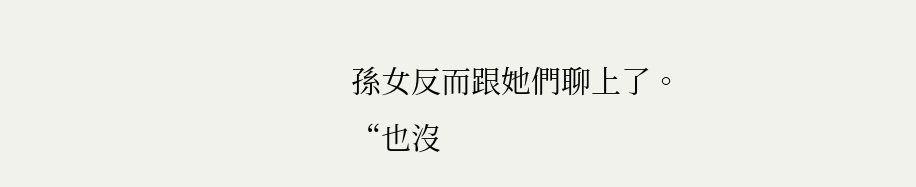孫女反而跟她們聊上了。
“也沒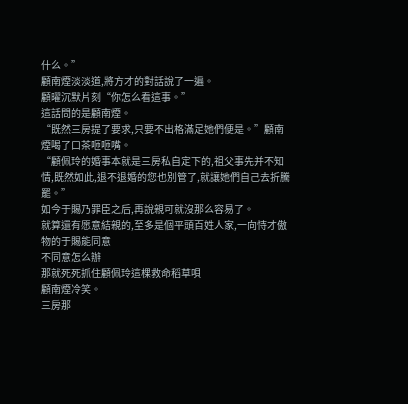什么。”
顧南煙淡淡道,將方才的對話說了一遍。
顧曜沉默片刻“你怎么看這事。”
這話問的是顧南煙。
“既然三房提了要求,只要不出格滿足她們便是。”顧南煙喝了口茶咂咂嘴。
“顧佩玲的婚事本就是三房私自定下的,祖父事先并不知情,既然如此,退不退婚的您也別管了,就讓她們自己去折騰罷。”
如今于賜乃罪臣之后,再說親可就沒那么容易了。
就算還有愿意結親的,至多是個平頭百姓人家,一向恃才傲物的于賜能同意
不同意怎么辦
那就死死抓住顧佩玲這棵救命稻草唄
顧南煙冷笑。
三房那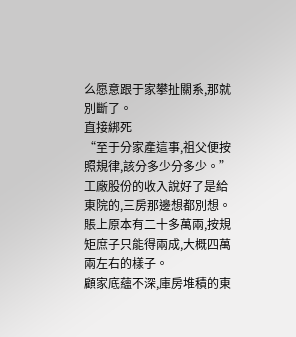么愿意跟于家攀扯關系,那就別斷了。
直接綁死
“至于分家產這事,祖父便按照規律,該分多少分多少。”
工廠股份的收入說好了是給東院的,三房那邊想都別想。
賬上原本有二十多萬兩,按規矩庶子只能得兩成,大概四萬兩左右的樣子。
顧家底蘊不深,庫房堆積的東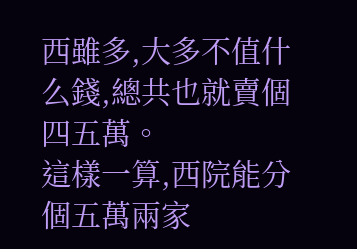西雖多,大多不值什么錢,總共也就賣個四五萬。
這樣一算,西院能分個五萬兩家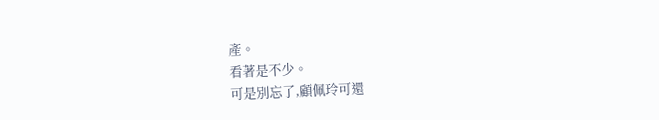產。
看著是不少。
可是別忘了,顧佩玲可還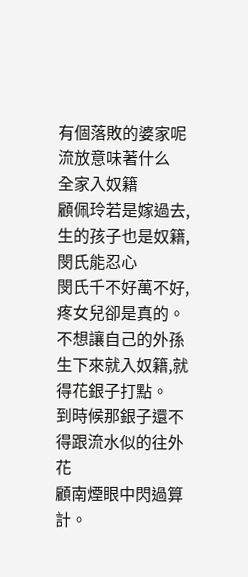有個落敗的婆家呢
流放意味著什么
全家入奴籍
顧佩玲若是嫁過去,生的孩子也是奴籍,閔氏能忍心
閔氏千不好萬不好,疼女兒卻是真的。
不想讓自己的外孫生下來就入奴籍,就得花銀子打點。
到時候那銀子還不得跟流水似的往外花
顧南煙眼中閃過算計。